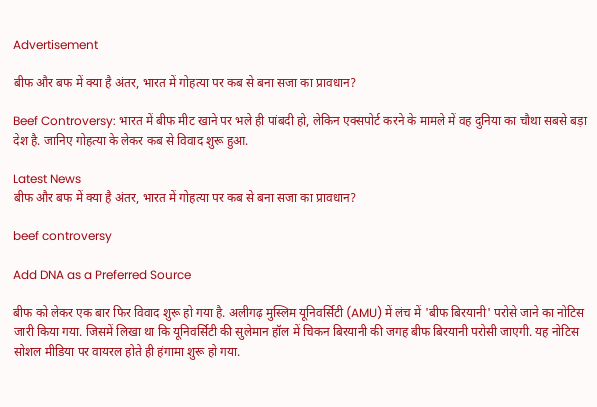Advertisement

बीफ और बफ में क्या है अंतर, भारत में गोहत्या पर कब से बना सजा का प्रावधान?

Beef Controversy: भारत में बीफ मीट खाने पर भले ही पांबदी हो, लेकिन एक्सपोर्ट करने के मामले में वह दुनिया का चौथा सबसे बड़ा देश है. जानिए गोहत्या के लेकर कब से विवाद शुरू हुआ.

Latest News
बीफ और बफ में क्या है अंतर, भारत में गोहत्या पर कब से बना सजा का प्रावधान?

beef controversy

Add DNA as a Preferred Source

बीफ को लेकर एक बार फिर विवाद शुरू हो गया है. अलीगढ़ मुस्लिम यूनिवर्सिटी (AMU) में लंच में 'बीफ बिरयानी' परोसे जाने का नोटिस जारी किया गया. जिसमें लिखा था कि यूनिवर्सिटी की सुलेमान हॉल में चिकन बिरयानी की जगह बीफ बिरयानी परोसी जाएगी. यह नोटिस सोशल मीडिया पर वायरल होते ही हंगामा शुरू हो गया.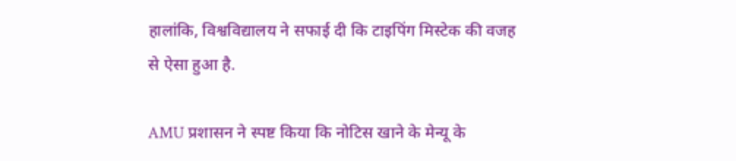हालांकि, विश्वविद्यालय ने सफाई दी कि टाइपिंग मिस्टेक की वजह से ऐसा हुआ है.

AMU प्रशासन ने स्पष्ट किया कि नोटिस खाने के मेन्यू के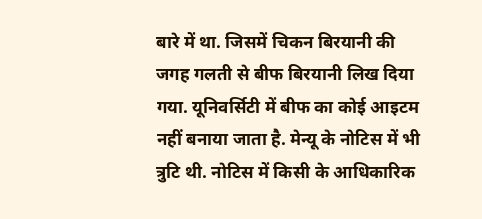बारे में था. जिसमें चिकन बिरयानी की जगह गलती से बीफ बिरयानी लिख दिया गया. यूनिवर्सिटी में बीफ का कोई आइटम नहीं बनाया जाता है. मेन्यू के नोटिस में भी त्रुटि थी. नोटिस में किसी के आधिकारिक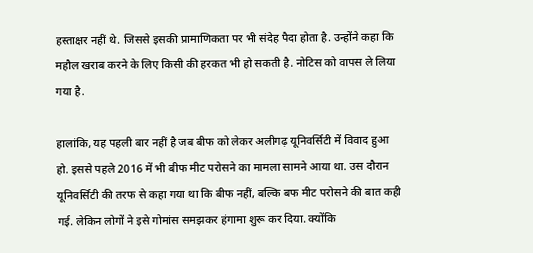हस्ताक्षर नहीं थे. जिससे इसकी प्रामाणिकता पर भी संदेह पैदा होता है. उन्होंने कहा कि महौल खराब करने के लिए किसी की हरकत भी हो सकती है. नोटिस को वापस ले लिया गया है.

हालांकि, यह पहली बार नहीं है जब बीफ को लेकर अलीगढ़ यूनिवर्सिटी में विवाद हुआ हो. इससे पहले 2016 में भी बीफ मीट परोसने का मामला सामने आया था. उस दौरान यूनिवर्सिटी की तरफ से कहा गया था कि बीफ नहीं, बल्कि बफ मीट परोसने की बात कही गई. लेकिन लोगों ने इसे गोमांस समझकर हंगामा शुरू कर दिया. क्योंकि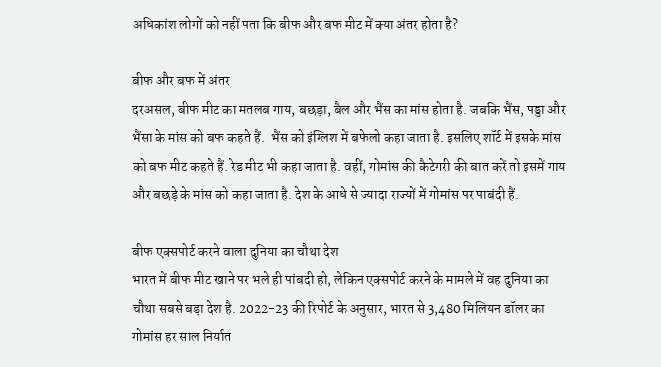अधिकांश लोगों को नहीं पता कि बीफ और बफ मीट में क्या अंतर होता है?

बीफ और बफ में अंतर
दरअसल, बीफ मीट का मतलब गाय, बछड़ा, बैल और भैंस का मांस होता है. जबकि भैंस, पड्डा और भैंसा के मांस को बफ कहते हैं.  भैंस को इंग्लिश में बफेलो कहा जाता है. इसलिए शॉर्ट में इसके मांस को बफ मीट कहते हैं. रेड मीट भी कहा जाता है. वहीं, गोमांस की कैटेगरी की बात करें तो इसमें गाय और बछड़े के मांस को कहा जाता है. देश के आधे से ज्यादा राज्यों में गोमांस पर पाबंदी हैं.

बीफ एक्सपोर्ट करने वाला दुनिया का चौथा देश
भारत में बीफ मीट खाने पर भले ही पांबदी हो, लेकिन एक्सपोर्ट करने के मामले में वह दुनिया का चौथा सबसे बड़ा देश है. 2022-23 की रिपोर्ट के अनुसार, भारत से 3,480 मिलियन डॉलर का गोमांस हर साल निर्यात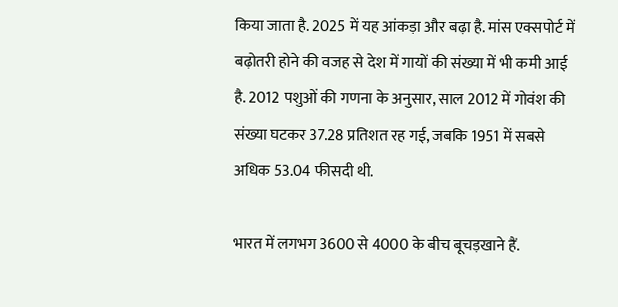किया जाता है. 2025 में यह आंकड़ा और बढ़ा है. मांस एक्सपोर्ट में बढ़ोतरी होने की वजह से देश में गायों की संख्या में भी कमी आई है. 2012 पशुओं की गणना के अनुसार, साल 2012 में गोवंश की संख्या घटकर 37.28 प्रतिशत रह गई, जबकि 1951 में सबसे अधिक 53.04 फीसदी थी.

भारत में लगभग 3600 से 4000 के बीच बूचड़खाने हैं.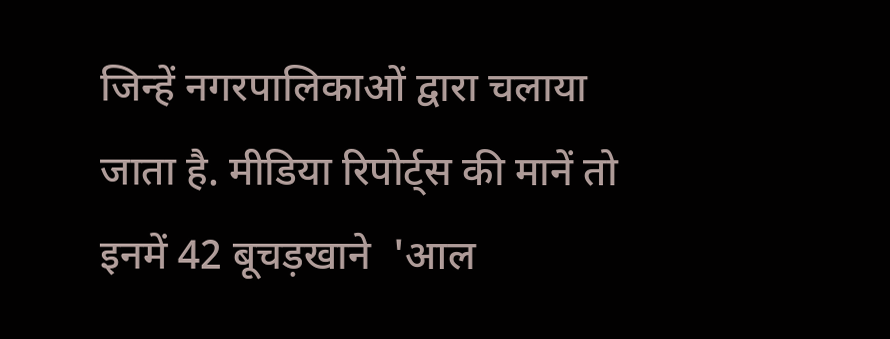जिन्हें नगरपालिकाओं द्वारा चलाया जाता है. मीडिया रिपोर्ट्स की मानें तो इनमें 42 बूचड़खाने  'आल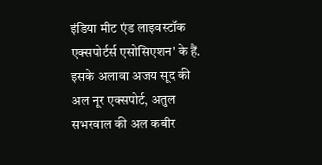इंडिया मीट एंड लाइवस्टॉक एक्सपोर्टर्स एसोसिएशन' के हैं. इसके अलावा अजय सूद की अल नूर एक्सपोर्ट, अतुल सभरवाल की अल कबीर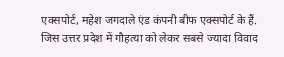एक्सपोर्ट, महेश जगदाले एंड कंपनी बीफ एक्सपोर्ट के हैं. जिस उत्तर प्रदेश में गौहत्या को लेकर सबसे ज्यादा विवाद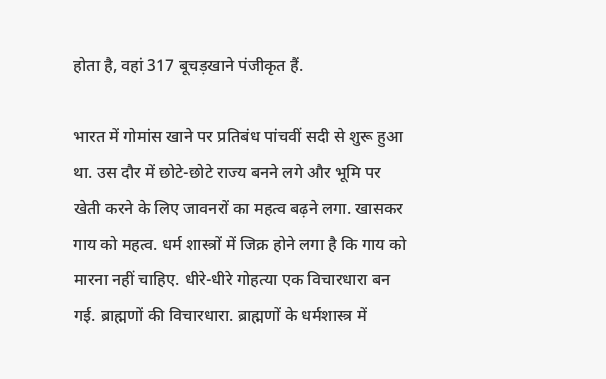होता है, वहां 317 बूचड़खाने पंजीकृत हैं.

भारत में गोमांस खाने पर प्रतिबंध पांचवीं सदी से शुरू हुआ था. उस दौर में छोटे-छोटे राज्य बनने लगे और भूमि पर खेती करने के लिए जावनरों का महत्व बढ़ने लगा. खासकर गाय को महत्व. धर्म शास्त्रों में जिक्र होने लगा है कि गाय को मारना नहीं चाहिए. धीरे-धीरे गोहत्या एक विचारधारा बन गई. ब्राह्मणों की विचारधारा. ब्राह्मणों के धर्मशास्त्र में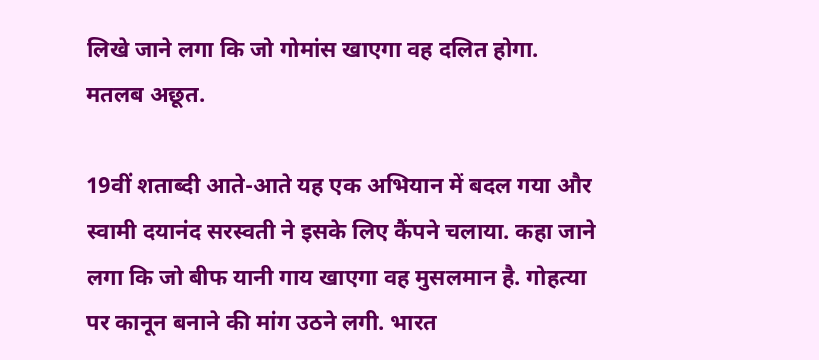लिखे जाने लगा कि जो गोमांस खाएगा वह दलित होगा. मतलब अछूत.

19वीं शताब्दी आते-आते यह एक अभियान में बदल गया और स्वामी दयानंद सरस्वती ने इसके लिए कैंपने चलाया. कहा जाने लगा कि जो बीफ यानी गाय खाएगा वह मुसलमान है. गोहत्या पर कानून बनाने की मांग उठने लगी. भारत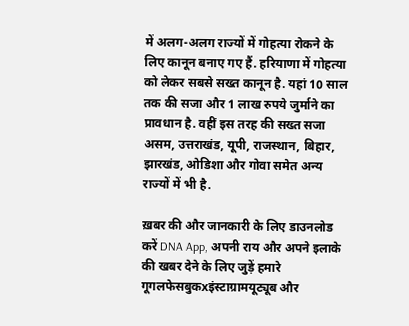में अलग-अलग राज्यों में गोहत्या रोकने के लिए कानून बनाए गए हैं. हरियाणा में गोहत्या को लेकर सबसे सख्त कानून है. यहां 10 साल तक की सजा और 1 लाख रुपये जुर्माने का प्रावधान है. वहीं इस तरह की सख्त सजा असम, उत्तराखंड, यूपी, राजस्थान, बिहार, झारखंड, ओडिशा और गोवा समेत अन्य राज्यों में भी है.

ख़बर की और जानकारी के लिए डाउनलोड करें DNA App, अपनी राय और अपने इलाके की खबर देने के लिए जुड़ें हमारे गूगलफेसबुकxइंस्टाग्रामयूट्यूब और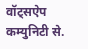वॉट्सऐप कम्युनिटी से.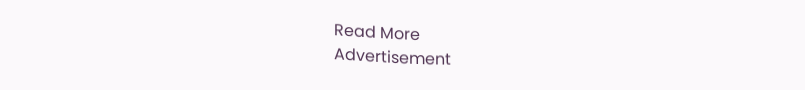Read More
Advertisement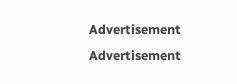Advertisement
Advertisement